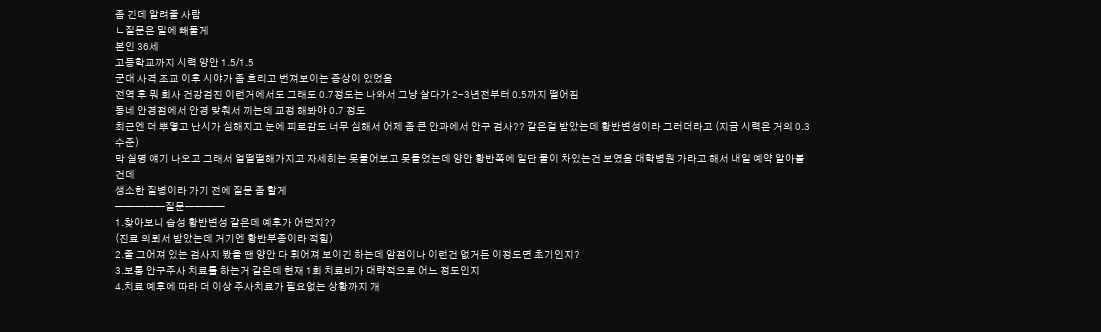좀 긴데 알려줄 사람
ㄴ질문은 밑에 빼둘게
본인 36세
고등학교까지 시력 양안 1.5/1.5
군대 사격 조교 이후 시야가 좀 흐리고 번져보이는 증상이 있었음
전역 후 뭐 회사 건강검진 이런거에서도 그래도 0.7정도는 나와서 그냥 살다가 2-3년전부터 0.5까지 떨어짐
동네 안경점에서 안경 맞춰서 끼는데 교정 해봐야 0.7 정도
최근엔 더 뿌옇고 난시가 심해지고 눈에 피로감도 너무 심해서 어제 좀 큰 안과에서 안구 검사?? 같은걸 받았는데 황반변성이라 그러더라고 (지금 시력은 거의 0.3 수준)
막 실명 얘기 나오고 그래서 얼떨떨해가지고 자세히는 못물어보고 못들었는데 양안 황반쪽에 일단 물이 차있는건 보였음 대학병원 가라고 해서 내일 예약 알아볼건데
생소한 질병이라 가기 전에 질문 좀 할게
—————질문————
1.찾아보니 습성 황반변성 같은데 예후가 어떤지??
(진료 의뢰서 받았는데 거기엔 황반부종이라 적힘)
2.줄 그어져 있는 검사지 봤을 땐 양안 다 휘어져 보이긴 하는데 암점이나 이런건 없거든 이정도면 초기인지?
3.보통 안구주사 치료를 하는거 같은데 현재 1회 치료비가 대략적으로 어느 정도인지
4.치료 예후에 따라 더 이상 주사치료가 필요없는 상황까지 개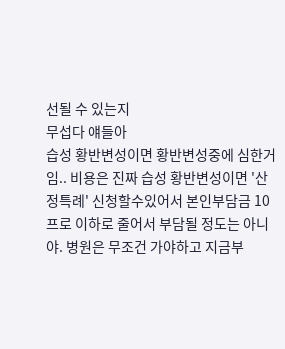선될 수 있는지
무섭다 얘들아
습성 황반변성이면 황반변성중에 심한거임.. 비용은 진짜 습성 황반변성이면 '산정특례' 신청할수있어서 본인부담금 10프로 이하로 줄어서 부담될 정도는 아니야. 병원은 무조건 가야하고 지금부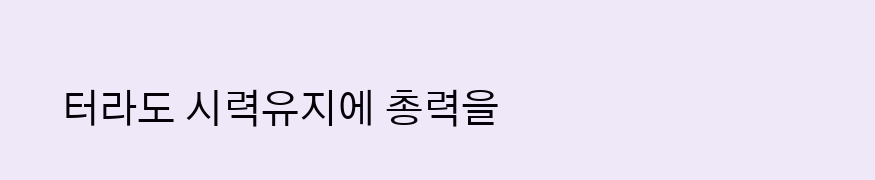터라도 시력유지에 총력을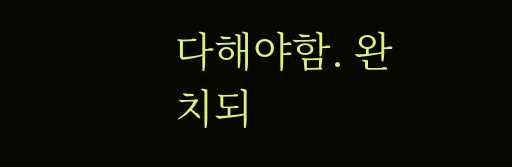다해야함. 완치되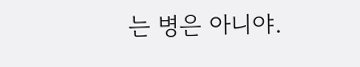는 병은 아니야.